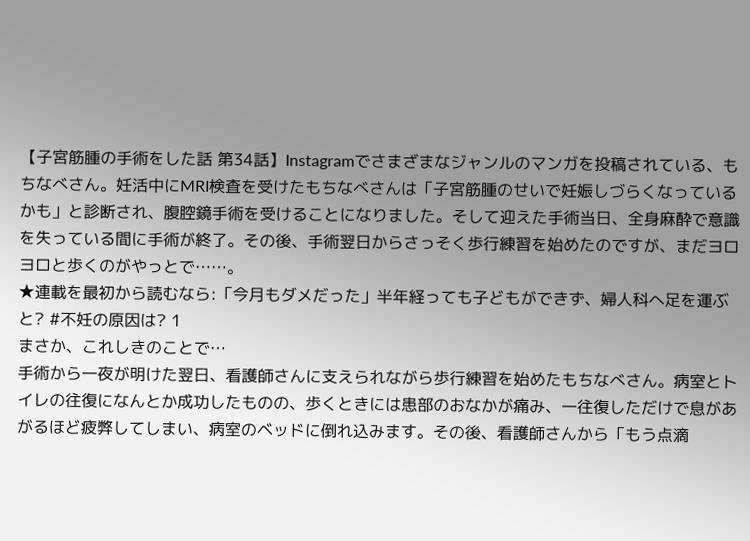【子宮筋腫の手術をした話 第34話】Instagramでさまざまなジャンルのマンガを投稿されている、もちなべさん。妊活中にMRI検査を受けたもちなべさんは「子宮筋腫のせいで妊娠しづらくなっているかも」と診断され、腹腔鏡手術を受けることになりました。そして迎えた手術当日、全身麻酔で意識を失っている間に手術が終了。その後、手術翌日からさっそく歩行練習を始めたのですが、まだヨロヨロと歩くのがやっとで……。
★連載を最初から読むなら:「今月もダメだった」半年経っても子どもができず、婦人科へ足を運ぶと? #不妊の原因は? 1
まさか、これしきのことで…
手術から一夜が明けた翌日、看護師さんに支えられながら歩行練習を始めたもちなべさん。病室とトイレの往復になんとか成功したものの、歩くときには患部のおなかが痛み、一往復しただけで息があがるほど疲弊してしまい、病室のベッドに倒れ込みます。その後、看護師さんから「もう点滴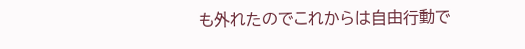も外れたのでこれからは自由行動で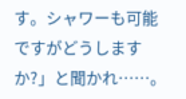す。シャワーも可能ですがどうしますか?」と聞かれ……。